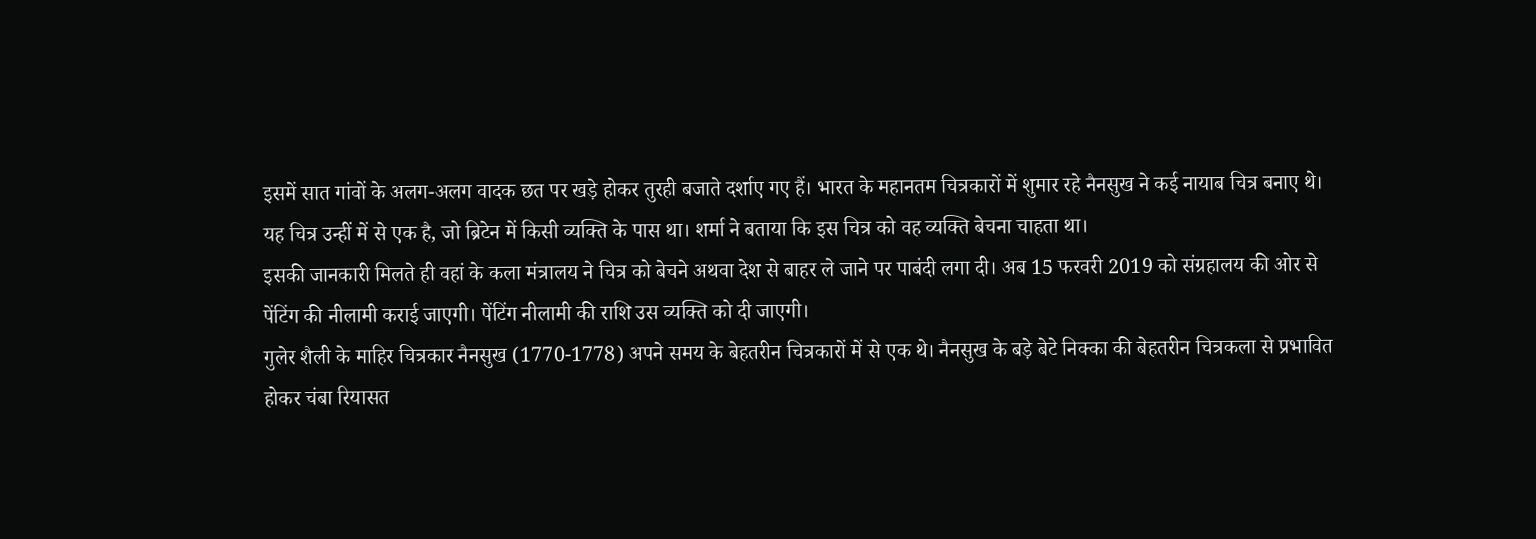इसमें सात गांवों के अलग-अलग वादक छत पर खड़े होकर तुरही बजाते दर्शाए गए हैं। भारत के महानतम चित्रकारों में शुमार रहे नैनसुख ने कई नायाब चित्र बनाए थे। यह चित्र उन्हीं में से एक है, जो ब्रिटेन में किसी व्यक्ति के पास था। शर्मा ने बताया कि इस चित्र को वह व्यक्ति बेचना चाहता था।
इसकी जानकारी मिलते ही वहां के कला मंत्रालय ने चित्र को बेचने अथवा देश से बाहर ले जाने पर पाबंदी लगा दी। अब 15 फरवरी 2019 को संग्रहालय की ओर से पेंटिंग की नीलामी कराई जाएगी। पेंटिंग नीलामी की राशि उस व्यक्ति को दी जाएगी।
गुलेर शैली के माहिर चित्रकार नैनसुख (1770-1778) अपने समय के बेहतरीन चित्रकारों में से एक थे। नैनसुख के बड़े बेटे निक्का की बेहतरीन चित्रकला से प्रभावित होकर चंबा रियासत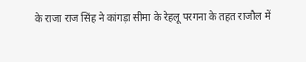के राजा राज सिंह ने कांगड़ा सीमा के रेहलू परगना के तहत राजौल में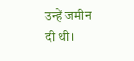उन्हें जमीन दी थी।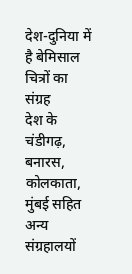देश-दुनिया में है बेमिसाल चित्रों का संग्रह
देश के चंडीगढ़, बनारस, कोलकाता, मुंबई सहित अन्य संग्रहालयों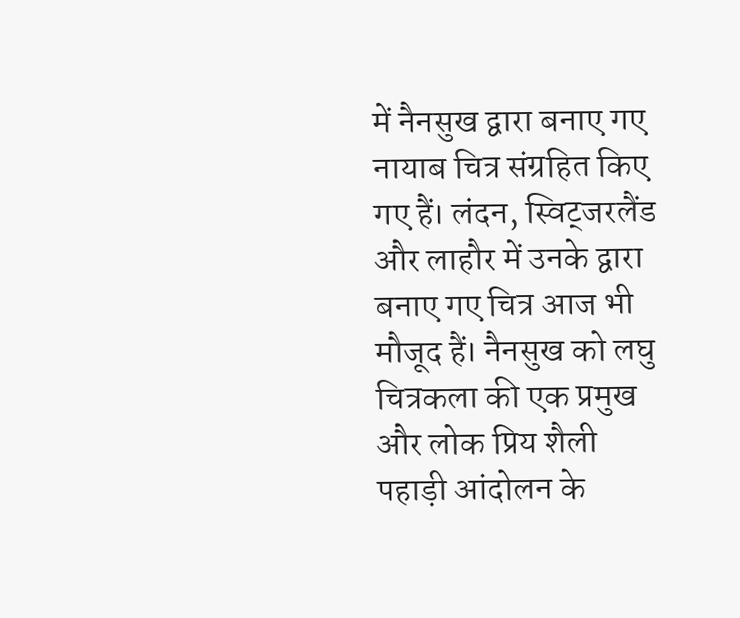में नैनसुख द्वारा बनाए गए नायाब चित्र संग्रहित किए गए हैं। लंदन, स्विट्जरलैंड और लाहौर में उनके द्वारा बनाए गए चित्र आज भी मौजूद हैं। नैनसुख को लघु चित्रकला की एक प्रमुख और लोक प्रिय शैली पहाड़ी आंदोलन के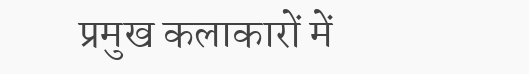प्रमुख कलाकारों में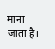माना जाता है।